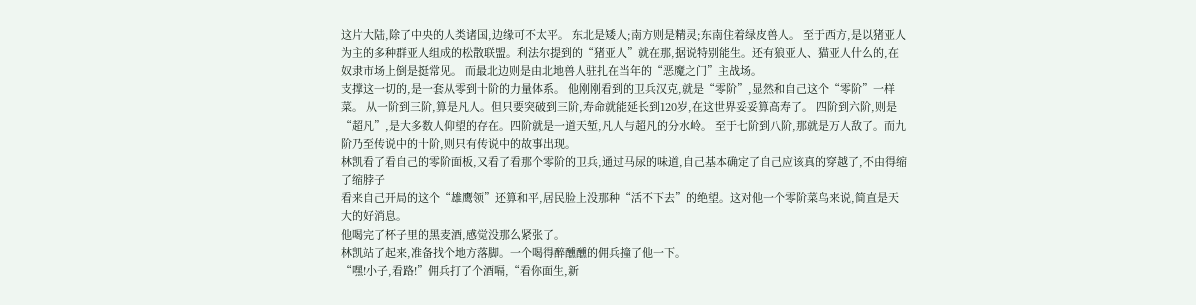这片大陆,除了中央的人类诸国,边缘可不太平。 东北是矮人;南方则是精灵;东南住着绿皮兽人。 至于西方,是以猪亚人为主的多种群亚人组成的松散联盟。利法尔提到的“猪亚人”就在那,据说特别能生。还有狼亚人、猫亚人什么的,在奴隶市场上倒是挺常见。 而最北边则是由北地兽人驻扎在当年的“恶魔之门”主战场。
支撑这一切的,是一套从零到十阶的力量体系。 他刚刚看到的卫兵汉克,就是“零阶”,显然和自己这个“零阶”一样菜。 从一阶到三阶,算是凡人。但只要突破到三阶,寿命就能延长到120岁,在这世界妥妥算高寿了。 四阶到六阶,则是“超凡”,是大多数人仰望的存在。四阶就是一道天堑,凡人与超凡的分水岭。 至于七阶到八阶,那就是万人敌了。而九阶乃至传说中的十阶,则只有传说中的故事出现。
林凯看了看自己的零阶面板,又看了看那个零阶的卫兵,通过马尿的味道,自己基本确定了自己应该真的穿越了,不由得缩了缩脖子
看来自己开局的这个“雄鹰领”还算和平,居民脸上没那种“活不下去”的绝望。这对他一个零阶菜鸟来说,简直是天大的好消息。
他喝完了杯子里的黑麦酒,感觉没那么紧张了。
林凯站了起来,准备找个地方落脚。一个喝得醉醺醺的佣兵撞了他一下。
“嘿!小子,看路!”佣兵打了个酒嗝,“看你面生,新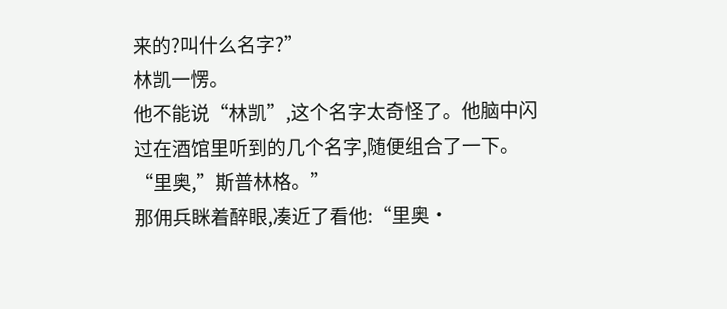来的?叫什么名字?”
林凯一愣。
他不能说“林凯”,这个名字太奇怪了。他脑中闪过在酒馆里听到的几个名字,随便组合了一下。
“里奥,”斯普林格。”
那佣兵眯着醉眼,凑近了看他:“里奥·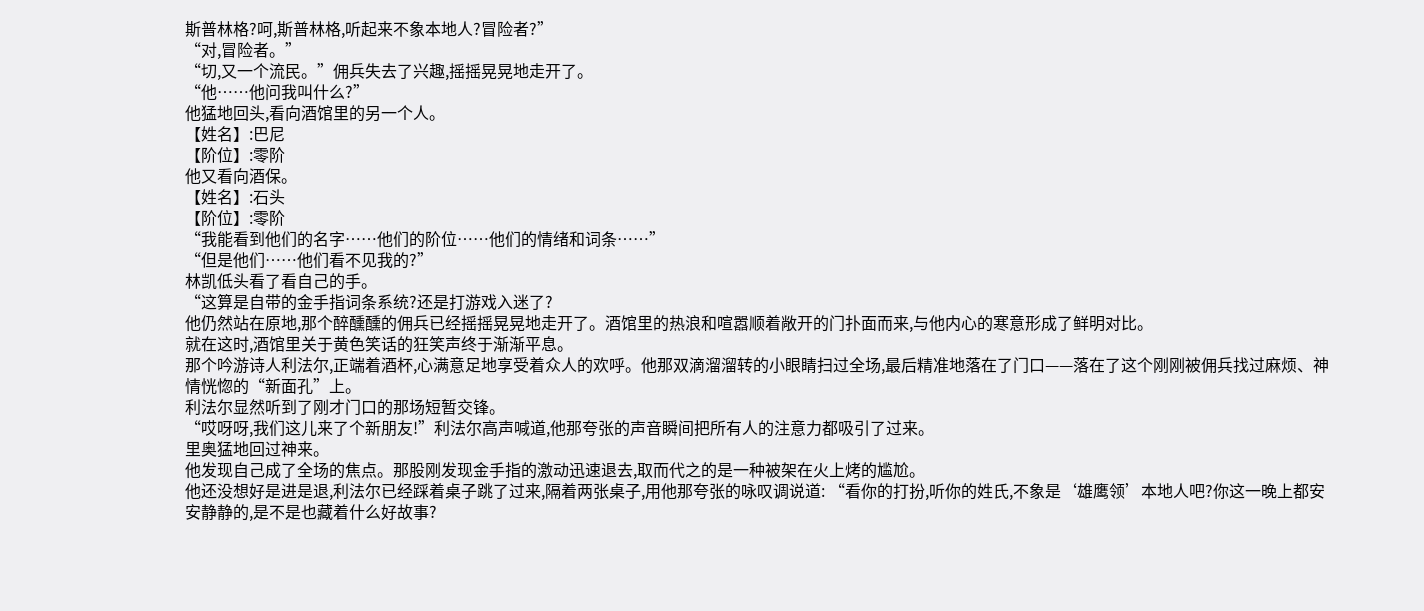斯普林格?呵,斯普林格,听起来不象本地人?冒险者?”
“对,冒险者。”
“切,又一个流民。”佣兵失去了兴趣,摇摇晃晃地走开了。
“他……他问我叫什么?”
他猛地回头,看向酒馆里的另一个人。
【姓名】:巴尼
【阶位】:零阶
他又看向酒保。
【姓名】:石头
【阶位】:零阶
“我能看到他们的名字……他们的阶位……他们的情绪和词条……”
“但是他们……他们看不见我的?”
林凯低头看了看自己的手。
“这算是自带的金手指词条系统?还是打游戏入迷了?
他仍然站在原地,那个醉醺醺的佣兵已经摇摇晃晃地走开了。酒馆里的热浪和喧嚣顺着敞开的门扑面而来,与他内心的寒意形成了鲜明对比。
就在这时,酒馆里关于黄色笑话的狂笑声终于渐渐平息。
那个吟游诗人利法尔,正端着酒杯,心满意足地享受着众人的欢呼。他那双滴溜溜转的小眼睛扫过全场,最后精准地落在了门口——落在了这个刚刚被佣兵找过麻烦、神情恍惚的“新面孔”上。
利法尔显然听到了刚才门口的那场短暂交锋。
“哎呀呀,我们这儿来了个新朋友!”利法尔高声喊道,他那夸张的声音瞬间把所有人的注意力都吸引了过来。
里奥猛地回过神来。
他发现自己成了全场的焦点。那股刚发现金手指的激动迅速退去,取而代之的是一种被架在火上烤的尴尬。
他还没想好是进是退,利法尔已经踩着桌子跳了过来,隔着两张桌子,用他那夸张的咏叹调说道: “看你的打扮,听你的姓氏,不象是‘雄鹰领’本地人吧?你这一晚上都安安静静的,是不是也藏着什么好故事?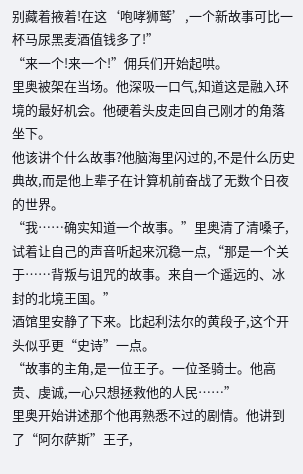别藏着掖着!在这‘咆哮狮鹫’,一个新故事可比一杯马尿黑麦酒值钱多了!”
“来一个!来一个!”佣兵们开始起哄。
里奥被架在当场。他深吸一口气,知道这是融入环境的最好机会。他硬着头皮走回自己刚才的角落坐下。
他该讲个什么故事?他脑海里闪过的,不是什么历史典故,而是他上辈子在计算机前奋战了无数个日夜的世界。
“我……确实知道一个故事。”里奥清了清嗓子,试着让自己的声音听起来沉稳一点,“那是一个关于……背叛与诅咒的故事。来自一个遥远的、冰封的北境王国。”
酒馆里安静了下来。比起利法尔的黄段子,这个开头似乎更“史诗”一点。
“故事的主角,是一位王子。一位圣骑士。他高贵、虔诚,一心只想拯救他的人民……”
里奥开始讲述那个他再熟悉不过的剧情。他讲到了“阿尔萨斯”王子,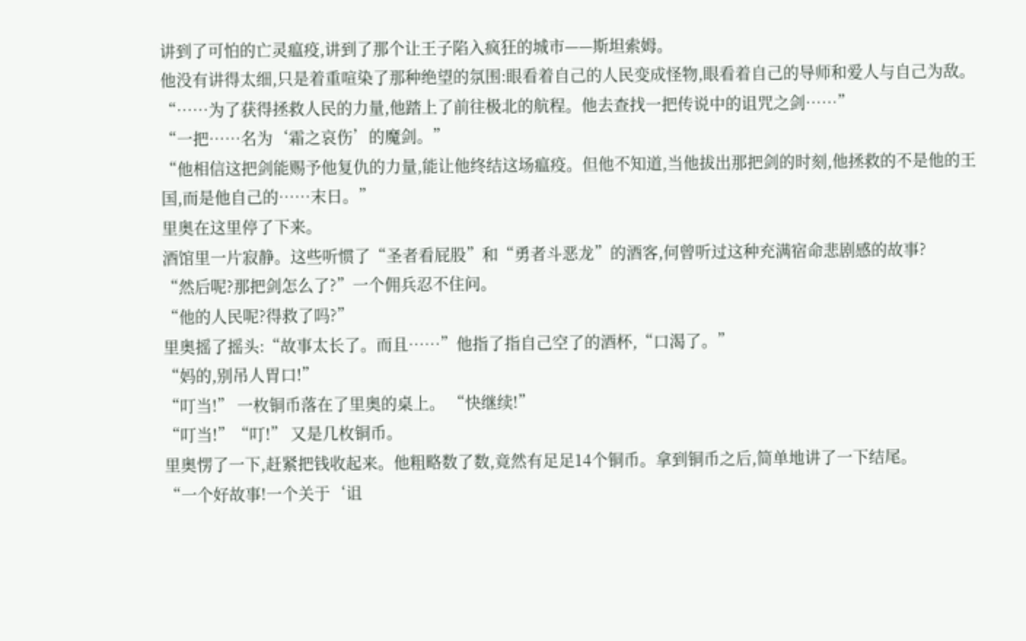讲到了可怕的亡灵瘟疫,讲到了那个让王子陷入疯狂的城市——斯坦索姆。
他没有讲得太细,只是着重喧染了那种绝望的氛围:眼看着自己的人民变成怪物,眼看着自己的导师和爱人与自己为敌。
“……为了获得拯救人民的力量,他踏上了前往极北的航程。他去查找一把传说中的诅咒之剑……”
“一把……名为‘霜之哀伤’的魔剑。”
“他相信这把剑能赐予他复仇的力量,能让他终结这场瘟疫。但他不知道,当他拔出那把剑的时刻,他拯救的不是他的王国,而是他自己的……末日。”
里奥在这里停了下来。
酒馆里一片寂静。这些听惯了“圣者看屁股”和“勇者斗恶龙”的酒客,何曾听过这种充满宿命悲剧感的故事?
“然后呢?那把剑怎么了?”一个佣兵忍不住问。
“他的人民呢?得救了吗?”
里奥摇了摇头:“故事太长了。而且……”他指了指自己空了的酒杯,“口渴了。”
“妈的,别吊人胃口!”
“叮当!” 一枚铜币落在了里奥的桌上。 “快继续!”
“叮当!”“叮!” 又是几枚铜币。
里奥愣了一下,赶紧把钱收起来。他粗略数了数,竟然有足足14个铜币。拿到铜币之后,简单地讲了一下结尾。
“一个好故事!一个关于‘诅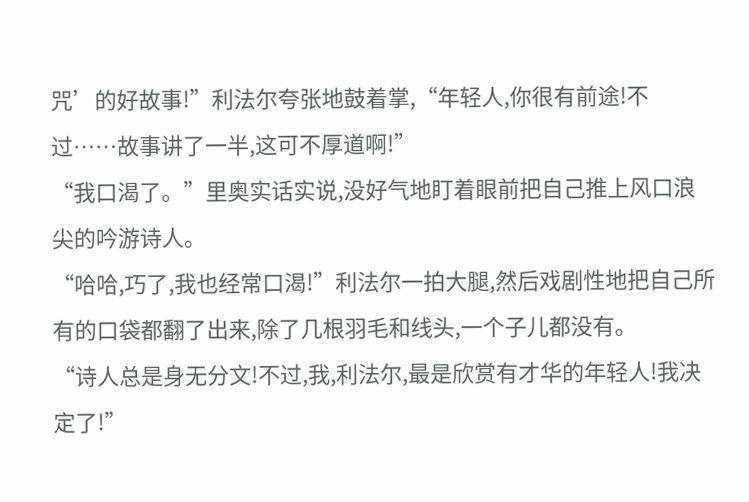咒’的好故事!”利法尔夸张地鼓着掌,“年轻人,你很有前途!不过……故事讲了一半,这可不厚道啊!”
“我口渴了。”里奥实话实说,没好气地盯着眼前把自己推上风口浪尖的吟游诗人。
“哈哈,巧了,我也经常口渴!”利法尔一拍大腿,然后戏剧性地把自己所有的口袋都翻了出来,除了几根羽毛和线头,一个子儿都没有。
“诗人总是身无分文!不过,我,利法尔,最是欣赏有才华的年轻人!我决定了!”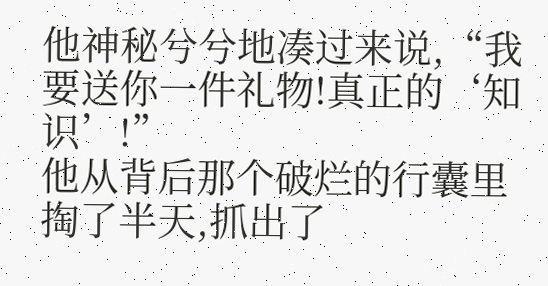他神秘兮兮地凑过来说,“我要送你一件礼物!真正的‘知识’!”
他从背后那个破烂的行囊里掏了半天,抓出了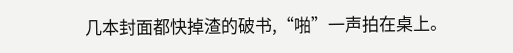几本封面都快掉渣的破书,“啪”一声拍在桌上。